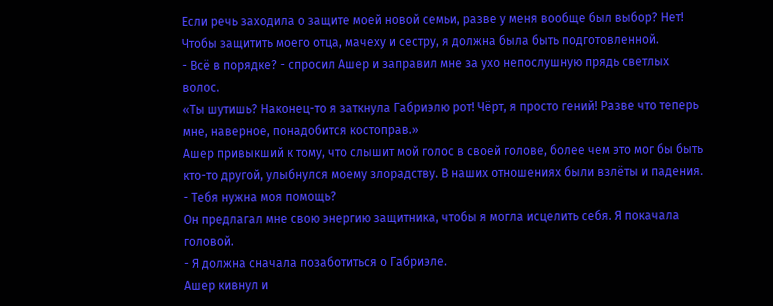Если речь заходила о защите моей новой семьи, разве у меня вообще был выбор? Нет!
Чтобы защитить моего отца, мачеху и сестру, я должна была быть подготовленной.
- Всё в порядке? - спросил Ашер и заправил мне за ухо непослушную прядь светлых
волос.
«Ты шутишь? Наконец-то я заткнула Габриэлю рот! Чёрт, я просто гений! Разве что теперь
мне, наверное, понадобится костоправ.»
Ашер привыкший к тому, что слышит мой голос в своей голове, более чем это мог бы быть
кто-то другой, улыбнулся моему злорадству. В наших отношениях были взлёты и падения.
- Тебя нужна моя помощь?
Он предлагал мне свою энергию защитника, чтобы я могла исцелить себя. Я покачала
головой.
- Я должна сначала позаботиться о Габриэле.
Ашер кивнул и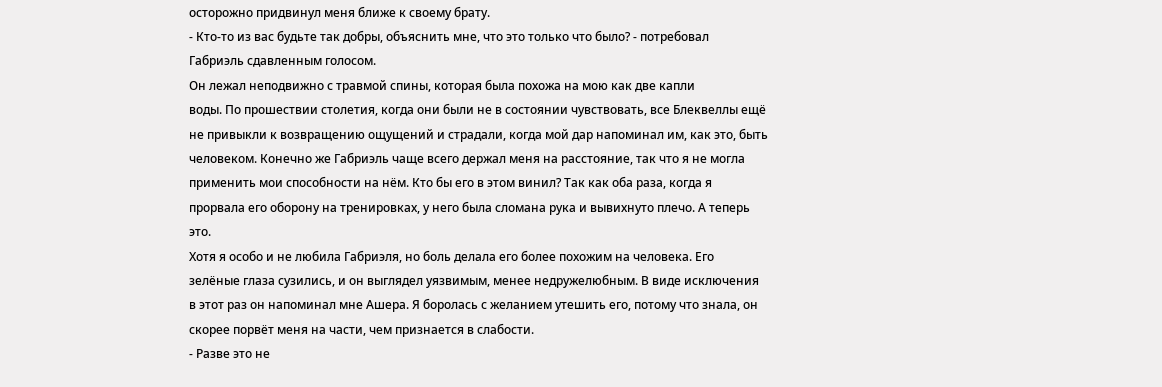осторожно придвинул меня ближе к своему брату.
- Кто-то из вас будьте так добры, объяснить мне, что это только что было? - потребовал
Габриэль сдавленным голосом.
Он лежал неподвижно с травмой спины, которая была похожа на мою как две капли
воды. По прошествии столетия, когда они были не в состоянии чувствовать, все Блеквеллы ещё
не привыкли к возвращению ощущений и страдали, когда мой дар напоминал им, как это, быть
человеком. Конечно же Габриэль чаще всего держал меня на расстояние, так что я не могла
применить мои способности на нём. Кто бы его в этом винил? Так как оба раза, когда я
прорвала его оборону на тренировках, у него была сломана рука и вывихнуто плечо. А теперь
это.
Хотя я особо и не любила Габриэля, но боль делала его более похожим на человека. Его
зелёные глаза сузились, и он выглядел уязвимым, менее недружелюбным. В виде исключения
в этот раз он напоминал мне Ашера. Я боролась с желанием утешить его, потому что знала, он
скорее порвёт меня на части, чем признается в слабости.
- Разве это не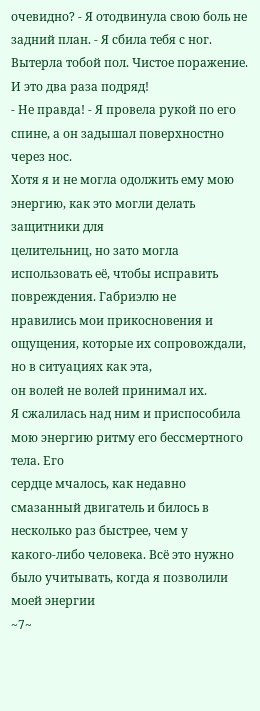очевидно? - Я отодвинула свою боль не задний план. - Я сбила тебя с ног.
Вытерла тобой пол. Чистое поражение. И это два раза подряд!
- Не правда! - Я провела рукой по его спине, а он задышал поверхностно через нос.
Хотя я и не могла одолжить ему мою энергию, как это могли делать защитники для
целительниц, но зато могла использовать её, чтобы исправить повреждения. Габриэлю не
нравились мои прикосновения и ощущения, которые их сопровождали, но в ситуациях как эта,
он волей не волей принимал их.
Я сжалилась над ним и приспособила мою энергию ритму его бессмертного тела. Его
сердце мчалось, как недавно смазанный двигатель и билось в несколько раз быстрее, чем у
какого-либо человека. Всё это нужно было учитывать, когда я позволили моей энергии
~7~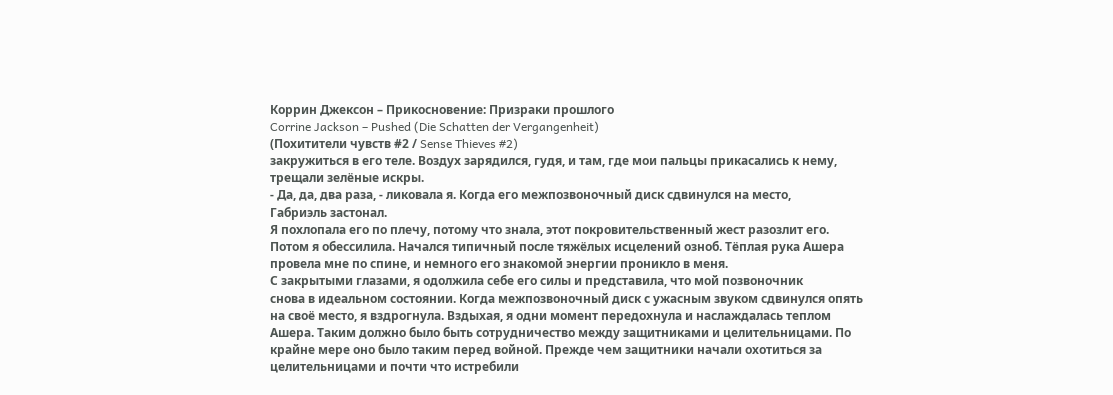Коррин Джексон – Прикосновение: Призраки прошлого
Corrine Jackson – Pushed (Die Schatten der Vergangenheit)
(Похитители чувств #2 / Sense Thieves #2)
закружиться в его теле. Воздух зарядился, гудя, и там, где мои пальцы прикасались к нему,
трещали зелёные искры.
- Да, да, два раза, - ликовала я. Когда его межпозвоночный диск сдвинулся на место,
Габриэль застонал.
Я похлопала его по плечу, потому что знала, этот покровительственный жест разозлит его.
Потом я обессилила. Начался типичный после тяжёлых исцелений озноб. Тёплая рука Ашера
провела мне по спине, и немного его знакомой энергии проникло в меня.
С закрытыми глазами, я одолжила себе его силы и представила, что мой позвоночник
снова в идеальном состоянии. Когда межпозвоночный диск с ужасным звуком сдвинулся опять
на своё место, я вздрогнула. Вздыхая, я одни момент передохнула и наслаждалась теплом
Ашера. Таким должно было быть сотрудничество между защитниками и целительницами. По
крайне мере оно было таким перед войной. Прежде чем защитники начали охотиться за
целительницами и почти что истребили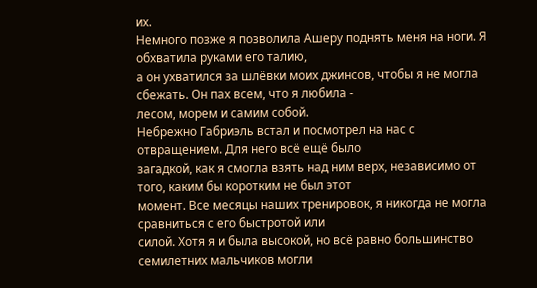их.
Немного позже я позволила Ашеру поднять меня на ноги. Я обхватила руками его талию,
а он ухватился за шлёвки моих джинсов, чтобы я не могла сбежать. Он пах всем, что я любила -
лесом, морем и самим собой.
Небрежно Габриэль встал и посмотрел на нас с отвращением. Для него всё ещё было
загадкой, как я смогла взять над ним верх, независимо от того, каким бы коротким не был этот
момент. Все месяцы наших тренировок, я никогда не могла сравниться с его быстротой или
силой. Хотя я и была высокой, но всё равно большинство семилетних мальчиков могли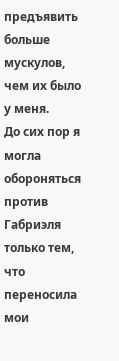предъявить больше мускулов, чем их было у меня.
До сих пор я могла обороняться против Габриэля только тем, что переносила мои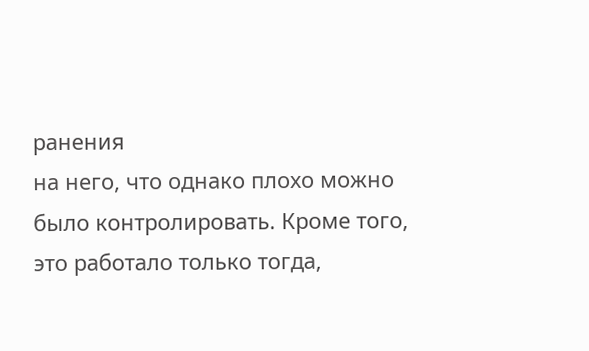ранения
на него, что однако плохо можно было контролировать. Кроме того, это работало только тогда,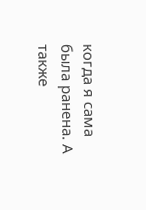когда я сама была ранена. А также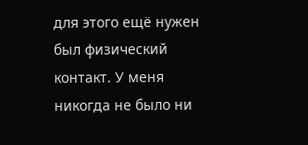для этого ещё нужен был физический контакт. У меня
никогда не было ни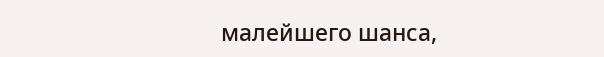малейшего шанса,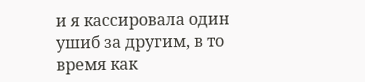и я кассировала один ушиб за другим, в то время как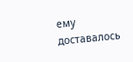ему доставалось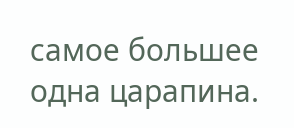самое большее одна царапина.